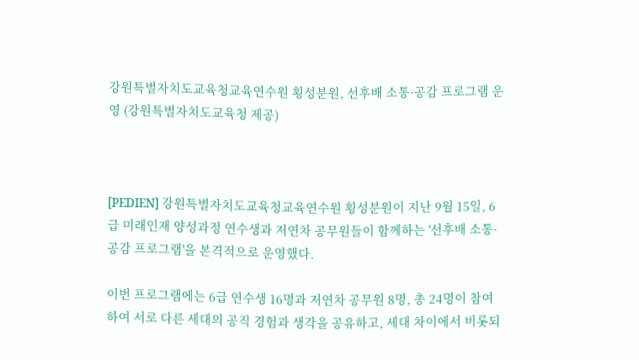강원특별자치도교육청교육연수원 횡성분원, 선후배 소통·공감 프로그램 운영 (강원특별자치도교육청 제공)



[PEDIEN] 강원특별자치도교육청교육연수원 횡성분원이 지난 9월 15일, 6급 미래인재 양성과정 연수생과 저연차 공무원들이 함께하는 '선후배 소통·공감 프로그램'을 본격적으로 운영했다.

이번 프로그램에는 6급 연수생 16명과 저연차 공무원 8명, 총 24명이 참여하여 서로 다른 세대의 공직 경험과 생각을 공유하고, 세대 차이에서 비롯되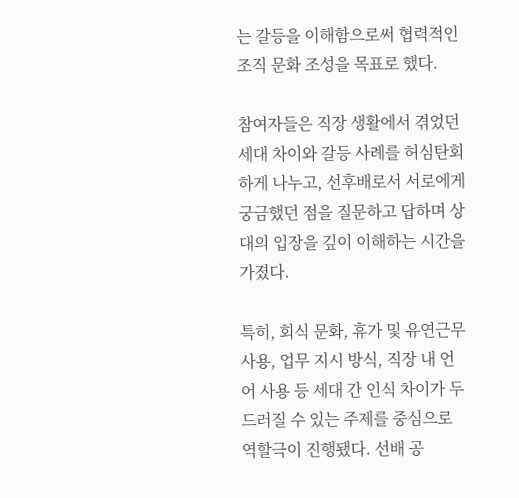는 갈등을 이해함으로써 협력적인 조직 문화 조성을 목표로 했다.

참여자들은 직장 생활에서 겪었던 세대 차이와 갈등 사례를 허심탄회하게 나누고, 선후배로서 서로에게 궁금했던 점을 질문하고 답하며 상대의 입장을 깊이 이해하는 시간을 가졌다.

특히, 회식 문화, 휴가 및 유연근무 사용, 업무 지시 방식, 직장 내 언어 사용 등 세대 간 인식 차이가 두드러질 수 있는 주제를 중심으로 역할극이 진행됐다. 선배 공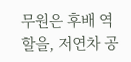무원은 후배 역할을, 저연차 공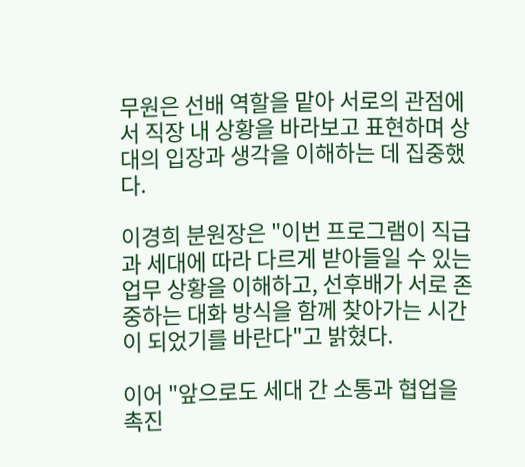무원은 선배 역할을 맡아 서로의 관점에서 직장 내 상황을 바라보고 표현하며 상대의 입장과 생각을 이해하는 데 집중했다.

이경희 분원장은 "이번 프로그램이 직급과 세대에 따라 다르게 받아들일 수 있는 업무 상황을 이해하고, 선후배가 서로 존중하는 대화 방식을 함께 찾아가는 시간이 되었기를 바란다"고 밝혔다.

이어 "앞으로도 세대 간 소통과 협업을 촉진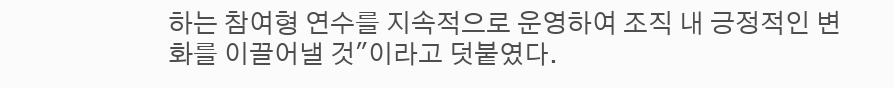하는 참여형 연수를 지속적으로 운영하여 조직 내 긍정적인 변화를 이끌어낼 것"이라고 덧붙였다.